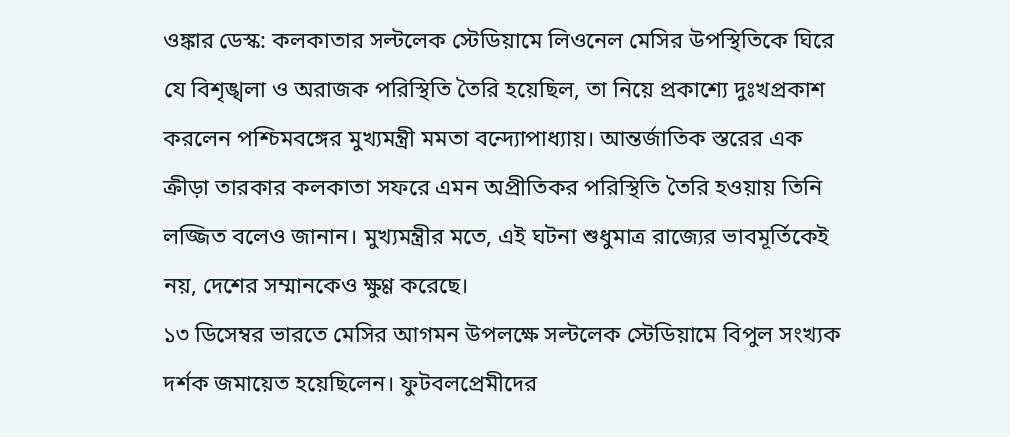ওঙ্কার ডেস্ক: কলকাতার সল্টলেক স্টেডিয়ামে লিওনেল মেসির উপস্থিতিকে ঘিরে যে বিশৃঙ্খলা ও অরাজক পরিস্থিতি তৈরি হয়েছিল, তা নিয়ে প্রকাশ্যে দুঃখপ্রকাশ করলেন পশ্চিমবঙ্গের মুখ্যমন্ত্রী মমতা বন্দ্যোপাধ্যায়। আন্তর্জাতিক স্তরের এক ক্রীড়া তারকার কলকাতা সফরে এমন অপ্রীতিকর পরিস্থিতি তৈরি হওয়ায় তিনি লজ্জিত বলেও জানান। মুখ্যমন্ত্রীর মতে, এই ঘটনা শুধুমাত্র রাজ্যের ভাবমূর্তিকেই নয়, দেশের সম্মানকেও ক্ষুণ্ণ করেছে।
১৩ ডিসেম্বর ভারতে মেসির আগমন উপলক্ষে সল্টলেক স্টেডিয়ামে বিপুল সংখ্যক দর্শক জমায়েত হয়েছিলেন। ফুটবলপ্রেমীদের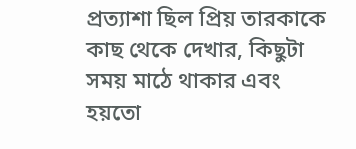প্রত্যাশা ছিল প্রিয় তারকাকে কাছ থেকে দেখার, কিছুটা সময় মাঠে থাকার এবং হয়তো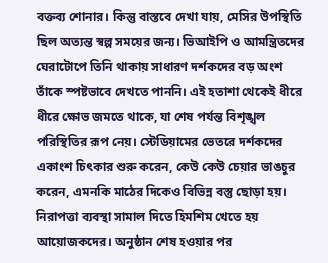বক্তব্য শোনার। কিন্তু বাস্তবে দেখা যায়, মেসির উপস্থিতি ছিল অত্যন্ত স্বল্প সময়ের জন্য। ভিআইপি ও আমন্ত্রিতদের ঘেরাটোপে তিনি থাকায় সাধারণ দর্শকদের বড় অংশ তাঁকে স্পষ্টভাবে দেখতে পাননি। এই হতাশা থেকেই ধীরে ধীরে ক্ষোভ জমতে থাকে, যা শেষ পর্যন্ত বিশৃঙ্খল পরিস্থিতির রূপ নেয়। স্টেডিয়ামের ভেতরে দর্শকদের একাংশ চিৎকার শুরু করেন, কেউ কেউ চেয়ার ভাঙচুর করেন, এমনকি মাঠের দিকেও বিভিন্ন বস্তু ছোড়া হয়। নিরাপত্তা ব্যবস্থা সামাল দিতে হিমশিম খেতে হয় আয়োজকদের। অনুষ্ঠান শেষ হওয়ার পর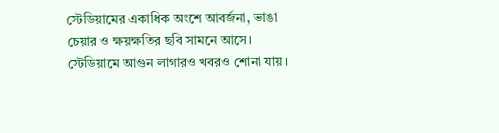স্টেডিয়ামের একাধিক অংশে আবর্জনা, ভাঙা চেয়ার ও ক্ষয়ক্ষতির ছবি সামনে আসে। স্টেডিয়ামে আগুন লাগারও খবরও শোনা যায়।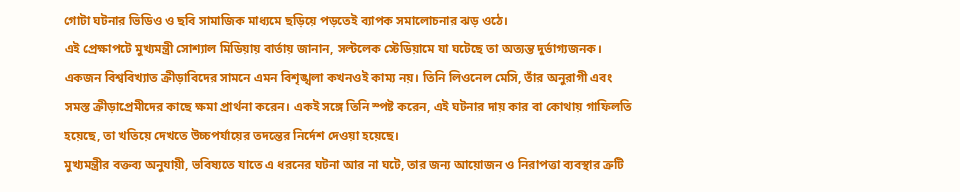গোটা ঘটনার ভিডিও ও ছবি সামাজিক মাধ্যমে ছড়িয়ে পড়তেই ব্যাপক সমালোচনার ঝড় ওঠে।
এই প্রেক্ষাপটে মুখ্যমন্ত্রী সোশ্যাল মিডিয়ায় বার্তায় জানান, সল্টলেক স্টেডিয়ামে যা ঘটেছে তা অত্যন্ত দুর্ভাগ্যজনক। একজন বিশ্ববিখ্যাত ক্রীড়াবিদের সামনে এমন বিশৃঙ্খলা কখনওই কাম্য নয়। তিনি লিওনেল মেসি, তাঁর অনুরাগী এবং সমস্ত ক্রীড়াপ্রেমীদের কাছে ক্ষমা প্রার্থনা করেন। একই সঙ্গে তিনি স্পষ্ট করেন, এই ঘটনার দায় কার বা কোথায় গাফিলতি হয়েছে, তা খতিয়ে দেখতে উচ্চপর্যায়ের তদন্তের নির্দেশ দেওয়া হয়েছে।
মুখ্যমন্ত্রীর বক্তব্য অনুযায়ী, ভবিষ্যতে যাতে এ ধরনের ঘটনা আর না ঘটে, তার জন্য আয়োজন ও নিরাপত্তা ব্যবস্থার ত্রুটি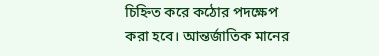চিহ্নিত করে কঠোর পদক্ষেপ করা হবে। আন্তর্জাতিক মানের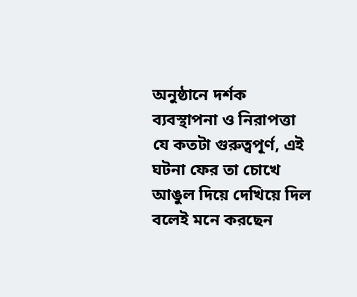অনুষ্ঠানে দর্শক ব্যবস্থাপনা ও নিরাপত্তা যে কতটা গুরুত্বপূর্ণ, এই ঘটনা ফের তা চোখে আঙুল দিয়ে দেখিয়ে দিল বলেই মনে করছেন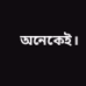অনেকেই।